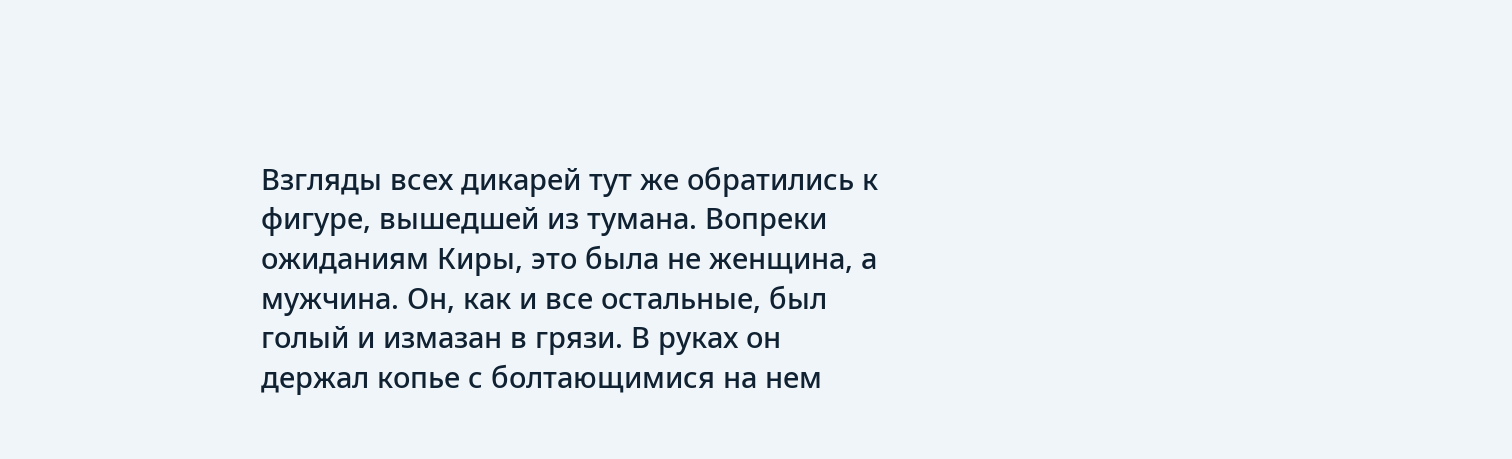Взгляды всех дикарей тут же обратились к фигуре, вышедшей из тумана. Вопреки ожиданиям Киры, это была не женщина, а мужчина. Он, как и все остальные, был голый и измазан в грязи. В руках он держал копье с болтающимися на нем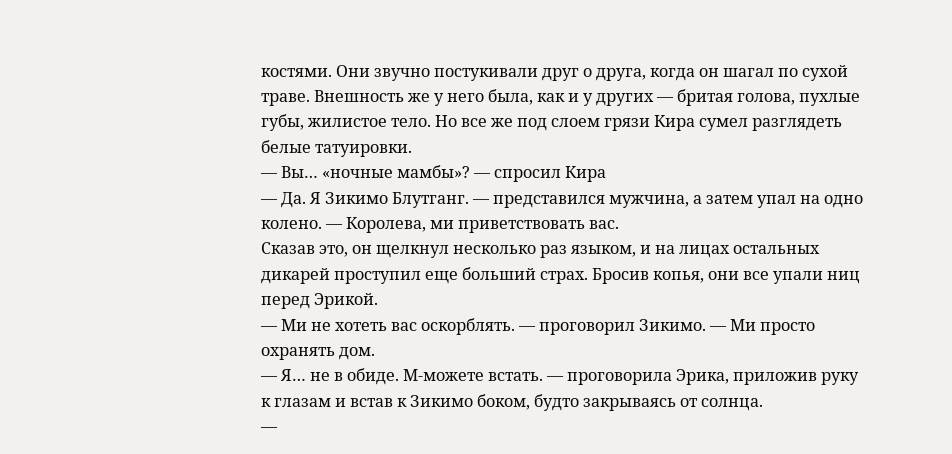костями. Они звучно постукивали друг о друга, когда он шагал по сухой траве. Внешность же у него была, как и у других — бритая голова, пухлые губы, жилистое тело. Но все же под слоем грязи Кира сумел разглядеть белые татуировки.
— Вы… «ночные мамбы»? — спросил Кира
— Да. Я Зикимо Блутганг. — представился мужчина, а затем упал на одно колено. — Королева, ми приветствовать вас.
Сказав это, он щелкнул несколько раз языком, и на лицах остальных дикарей проступил еще больший страх. Бросив копья, они все упали ниц перед Эрикой.
— Ми не хотеть вас оскорблять. — проговорил Зикимо. — Ми просто охранять дом.
— Я… не в обиде. М-можете встать. — проговорила Эрика, приложив руку к глазам и встав к Зикимо боком, будто закрываясь от солнца.
—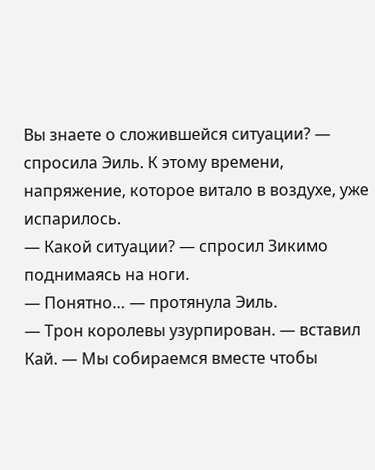Вы знаете о сложившейся ситуации? — спросила Эиль. К этому времени, напряжение, которое витало в воздухе, уже испарилось.
— Какой ситуации? — спросил Зикимо поднимаясь на ноги.
— Понятно… — протянула Эиль.
— Трон королевы узурпирован. — вставил Кай. — Мы собираемся вместе чтобы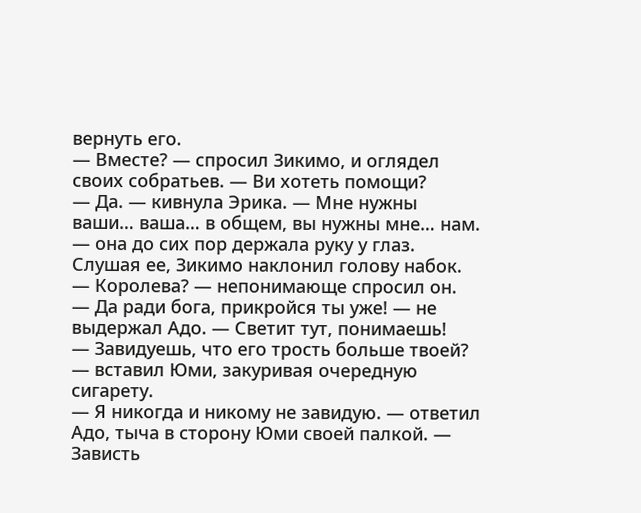вернуть его.
— Вместе? — спросил Зикимо, и оглядел своих собратьев. — Ви хотеть помощи?
— Да. — кивнула Эрика. — Мне нужны ваши… ваша… в общем, вы нужны мне… нам. — она до сих пор держала руку у глаз.
Слушая ее, Зикимо наклонил голову набок.
— Королева? — непонимающе спросил он.
— Да ради бога, прикройся ты уже! — не выдержал Адо. — Светит тут, понимаешь!
— Завидуешь, что его трость больше твоей? — вставил Юми, закуривая очередную сигарету.
— Я никогда и никому не завидую. — ответил Адо, тыча в сторону Юми своей палкой. — Зависть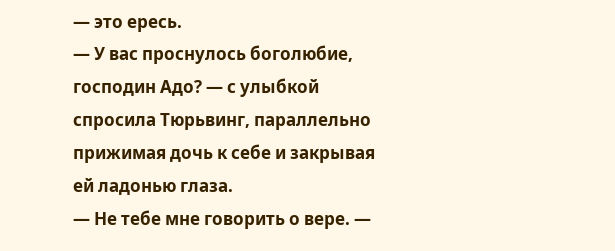— это ересь.
— У вас проснулось боголюбие, господин Адо? — с улыбкой спросила Тюрьвинг, параллельно прижимая дочь к себе и закрывая ей ладонью глаза.
— Не тебе мне говорить о вере. —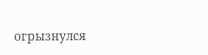огрызнулся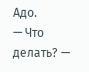Адо.
— Что делать? —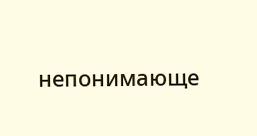непонимающе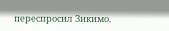переспросил Зикимо.